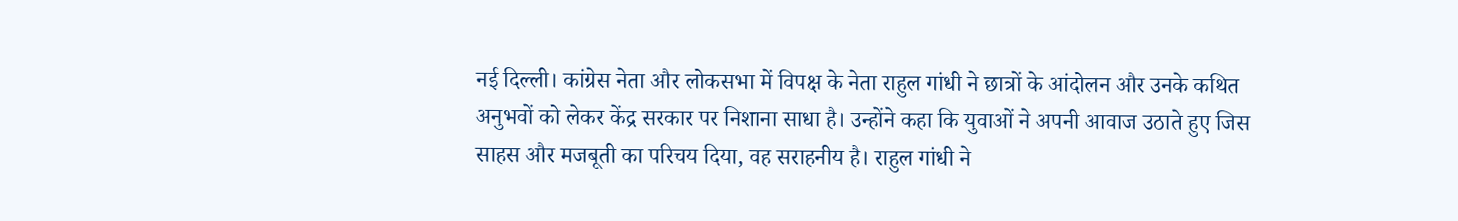नई दिल्ली। कांग्रेस नेता और लोकसभा में विपक्ष के नेता राहुल गांधी ने छात्रों के आंदोलन और उनके कथित अनुभवों को लेकर केंद्र सरकार पर निशाना साधा है। उन्होंने कहा कि युवाओं ने अपनी आवाज उठाते हुए जिस साहस और मजबूती का परिचय दिया, वह सराहनीय है। राहुल गांधी ने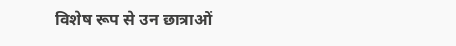विशेष रूप से उन छात्राओं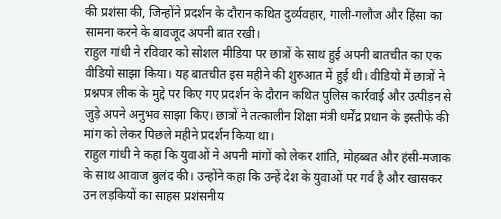की प्रशंसा की, जिन्होंने प्रदर्शन के दौरान कथित दुर्व्यवहार, गाली-गलौज और हिंसा का सामना करने के बावजूद अपनी बात रखी।
राहुल गांधी ने रविवार को सोशल मीडिया पर छात्रों के साथ हुई अपनी बातचीत का एक वीडियो साझा किया। यह बातचीत इस महीने की शुरुआत में हुई थी। वीडियो में छात्रों ने प्रश्नपत्र लीक के मुद्दे पर किए गए प्रदर्शन के दौरान कथित पुलिस कार्रवाई और उत्पीड़न से जुड़े अपने अनुभव साझा किए। छात्रों ने तत्कालीन शिक्षा मंत्री धर्मेंद्र प्रधान के इस्तीफे की मांग को लेकर पिछले महीने प्रदर्शन किया था।
राहुल गांधी ने कहा कि युवाओं ने अपनी मांगों को लेकर शांति, मोहब्बत और हंसी-मजाक के साथ आवाज बुलंद की। उन्होंने कहा कि उन्हें देश के युवाओं पर गर्व है और खासकर उन लड़कियों का साहस प्रशंसनीय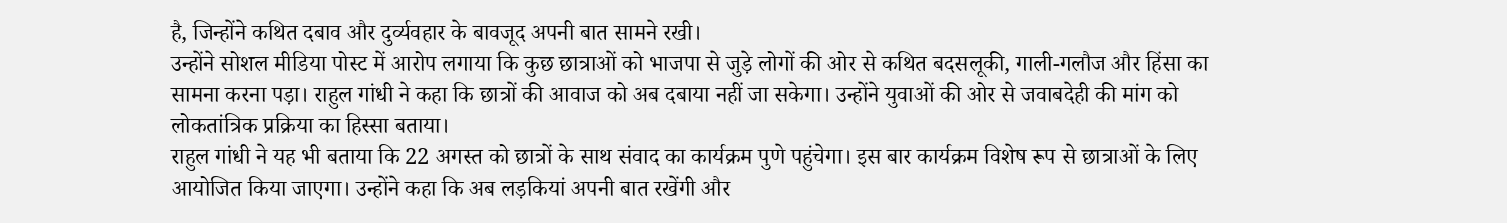है, जिन्होंने कथित दबाव और दुर्व्यवहार के बावजूद अपनी बात सामने रखी।
उन्होंने सोशल मीडिया पोस्ट में आरोप लगाया कि कुछ छात्राओं को भाजपा से जुड़े लोगों की ओर से कथित बदसलूकी, गाली-गलौज और हिंसा का सामना करना पड़ा। राहुल गांधी ने कहा कि छात्रों की आवाज को अब दबाया नहीं जा सकेगा। उन्होंने युवाओं की ओर से जवाबदेही की मांग को लोकतांत्रिक प्रक्रिया का हिस्सा बताया।
राहुल गांधी ने यह भी बताया कि 22 अगस्त को छात्रों के साथ संवाद का कार्यक्रम पुणे पहुंचेगा। इस बार कार्यक्रम विशेष रूप से छात्राओं के लिए आयोजित किया जाएगा। उन्होंने कहा कि अब लड़कियां अपनी बात रखेंगी और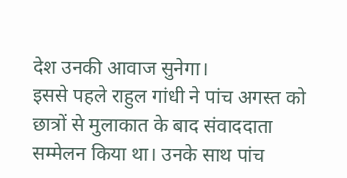देश उनकी आवाज सुनेगा।
इससे पहले राहुल गांधी ने पांच अगस्त को छात्रों से मुलाकात के बाद संवाददाता सम्मेलन किया था। उनके साथ पांच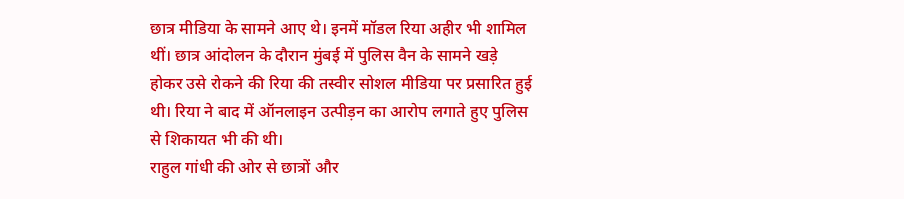छात्र मीडिया के सामने आए थे। इनमें मॉडल रिया अहीर भी शामिल थीं। छात्र आंदोलन के दौरान मुंबई में पुलिस वैन के सामने खड़े होकर उसे रोकने की रिया की तस्वीर सोशल मीडिया पर प्रसारित हुई थी। रिया ने बाद में ऑनलाइन उत्पीड़न का आरोप लगाते हुए पुलिस से शिकायत भी की थी।
राहुल गांधी की ओर से छात्रों और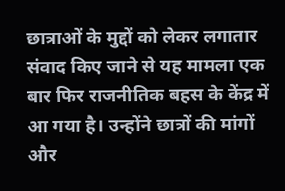छात्राओं के मुद्दों को लेकर लगातार संवाद किए जाने से यह मामला एक बार फिर राजनीतिक बहस के केंद्र में आ गया है। उन्होंने छात्रों की मांगों और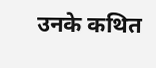उनके कथित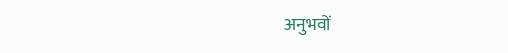अनुभवों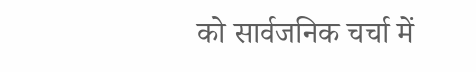को सार्वजनिक चर्चा में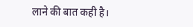लाने की बात कही है।